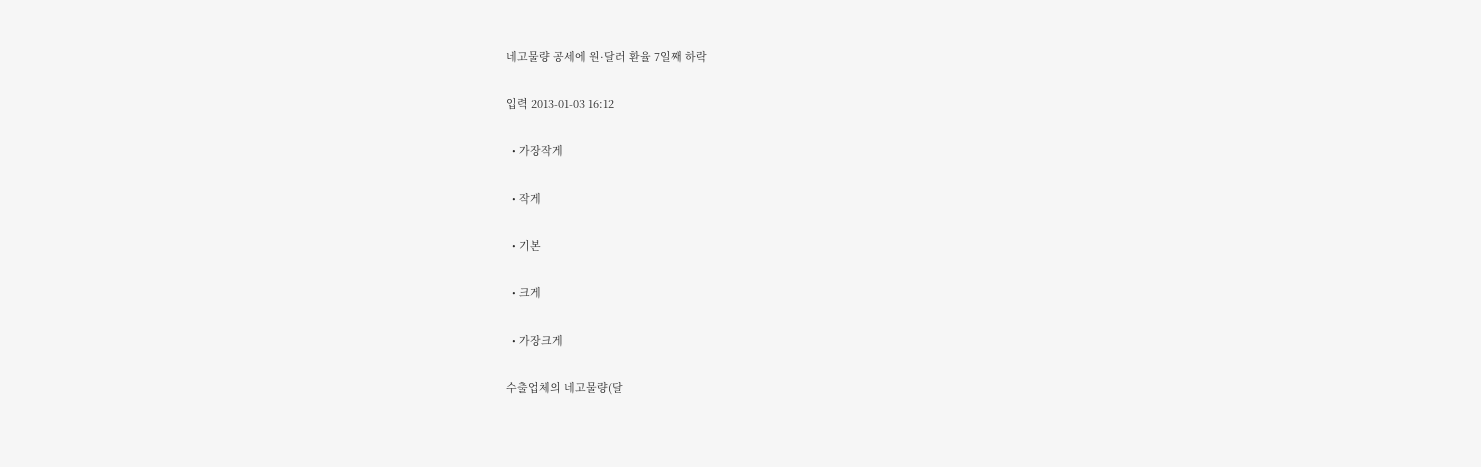네고물량 공세에 원·달러 환율 7일째 하락

입력 2013-01-03 16:12

  • 가장작게

  • 작게

  • 기본

  • 크게

  • 가장크게

수출업체의 네고물량(달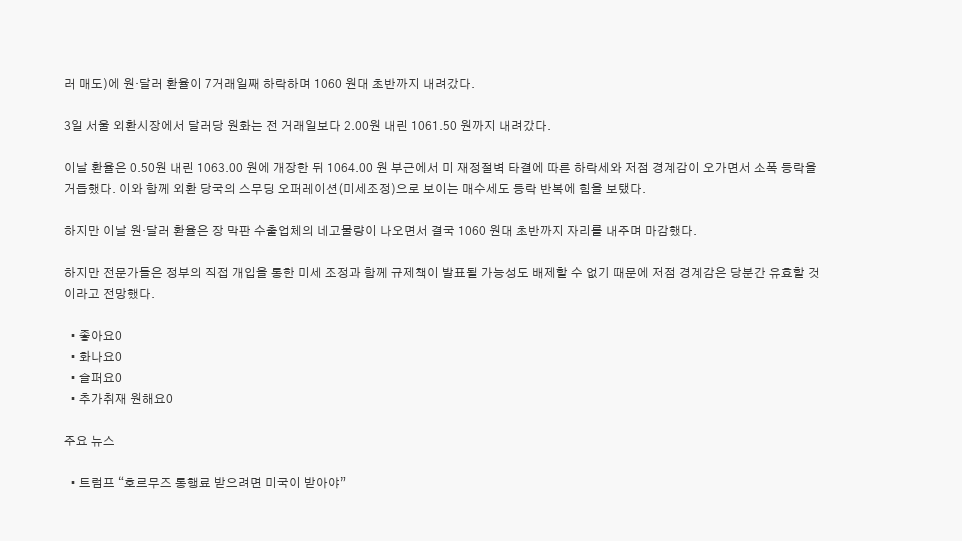러 매도)에 원·달러 환율이 7거래일째 하락하며 1060 원대 초반까지 내려갔다.

3일 서울 외환시장에서 달러당 원화는 전 거래일보다 2.00원 내린 1061.50 원까지 내려갔다.

이날 환율은 0.50원 내린 1063.00 원에 개장한 뒤 1064.00 원 부근에서 미 재정절벽 타결에 따른 하락세와 저점 경계감이 오가면서 소폭 등락을 거듭했다. 이와 함께 외환 당국의 스무딩 오퍼레이션(미세조정)으로 보이는 매수세도 등락 반복에 힘을 보탰다.

하지만 이날 원·달러 환율은 장 막판 수출업체의 네고물량이 나오면서 결국 1060 원대 초반까지 자리를 내주며 마감했다.

하지만 전문가들은 정부의 직접 개입을 통한 미세 조정과 함께 규제책이 발표될 가능성도 배제할 수 없기 때문에 저점 경계감은 당분간 유효할 것이라고 전망했다.

  • 좋아요0
  • 화나요0
  • 슬퍼요0
  • 추가취재 원해요0

주요 뉴스

  • 트럼프 “호르무즈 통행료 받으려면 미국이 받아야”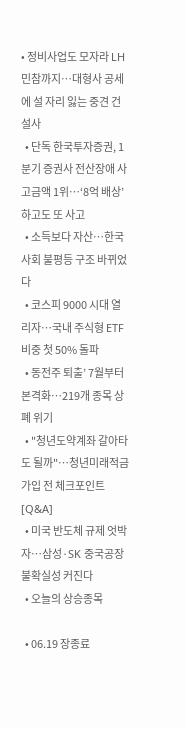• 정비사업도 모자라 LH 민참까지⋯대형사 공세에 설 자리 잃는 중견 건설사
  • 단독 한국투자증권, 1분기 증권사 전산장애 사고금액 1위⋯‘8억 배상’하고도 또 사고
  • 소득보다 자산…한국 사회 불평등 구조 바뀌었다
  • 코스피 9000 시대 열리자…국내 주식형 ETF 비중 첫 50% 돌파
  • 동전주 퇴출’ 7월부터 본격화…219개 종목 상폐 위기
  • "청년도약계좌 갈아타도 될까"…청년미래적금 가입 전 체크포인트[Q&A]
  • 미국 반도체 규제 엇박자…삼성·SK 중국공장 불확실성 커진다
  • 오늘의 상승종목

  • 06.19 장종료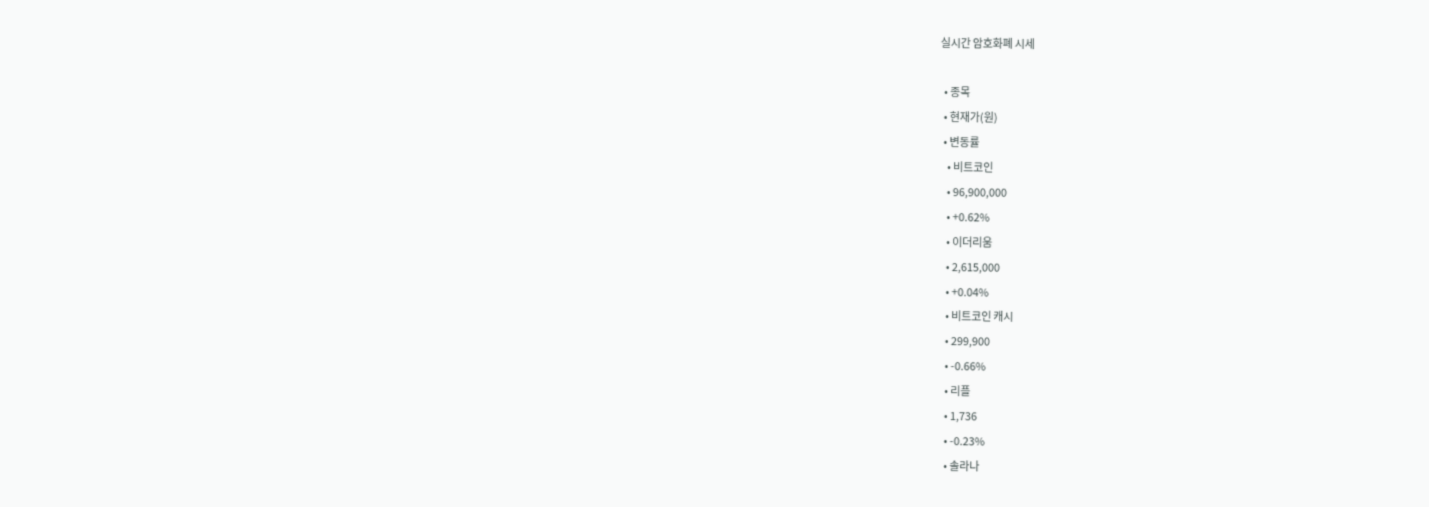실시간 암호화폐 시세

  • 종목
  • 현재가(원)
  • 변동률
    • 비트코인
    • 96,900,000
    • +0.62%
    • 이더리움
    • 2,615,000
    • +0.04%
    • 비트코인 캐시
    • 299,900
    • -0.66%
    • 리플
    • 1,736
    • -0.23%
    • 솔라나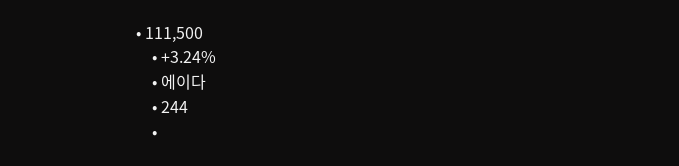• 111,500
    • +3.24%
    • 에이다
    • 244
    •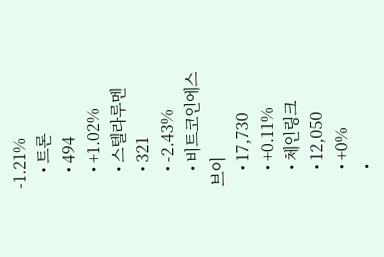-1.21%
    • 트론
    • 494
    • +1.02%
    • 스텔라루멘
    • 321
    • -2.43%
    • 비트코인에스브이
    • 17,730
    • +0.11%
    • 체인링크
    • 12,050
    • +0%
    •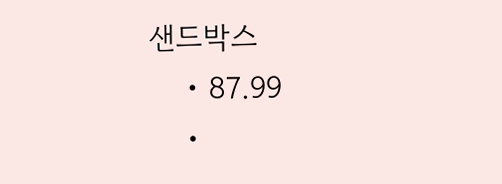샌드박스
    • 87.99
    •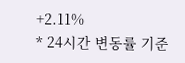+2.11%
* 24시간 변동률 기준